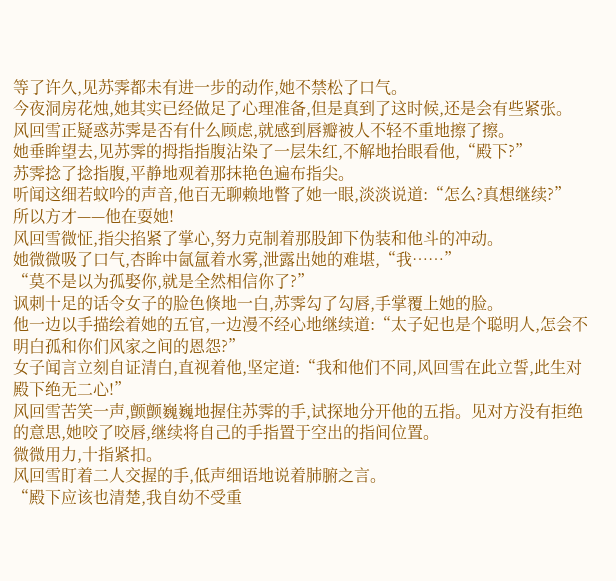等了许久,见苏霁都未有进一步的动作,她不禁松了口气。
今夜洞房花烛,她其实已经做足了心理准备,但是真到了这时候,还是会有些紧张。
风回雪正疑惑苏霁是否有什么顾虑,就感到唇瓣被人不轻不重地擦了擦。
她垂眸望去,见苏霁的拇指指腹沾染了一层朱红,不解地抬眼看他,“殿下?”
苏霁捻了捻指腹,平静地观着那抹艳色遍布指尖。
听闻这细若蚊吟的声音,他百无聊赖地瞥了她一眼,淡淡说道:“怎么?真想继续?”
所以方才——他在耍她!
风回雪微怔,指尖掐紧了掌心,努力克制着那股卸下伪装和他斗的冲动。
她微微吸了口气,杏眸中氤氲着水雾,泄露出她的难堪,“我……”
“莫不是以为孤娶你,就是全然相信你了?”
讽刺十足的话令女子的脸色倏地一白,苏霁勾了勾唇,手掌覆上她的脸。
他一边以手描绘着她的五官,一边漫不经心地继续道:“太子妃也是个聪明人,怎会不明白孤和你们风家之间的恩怨?”
女子闻言立刻自证清白,直视着他,坚定道:“我和他们不同,风回雪在此立誓,此生对殿下绝无二心!”
风回雪苦笑一声,颤颤巍巍地握住苏霁的手,试探地分开他的五指。见对方没有拒绝的意思,她咬了咬唇,继续将自己的手指置于空出的指间位置。
微微用力,十指紧扣。
风回雪盯着二人交握的手,低声细语地说着肺腑之言。
“殿下应该也清楚,我自幼不受重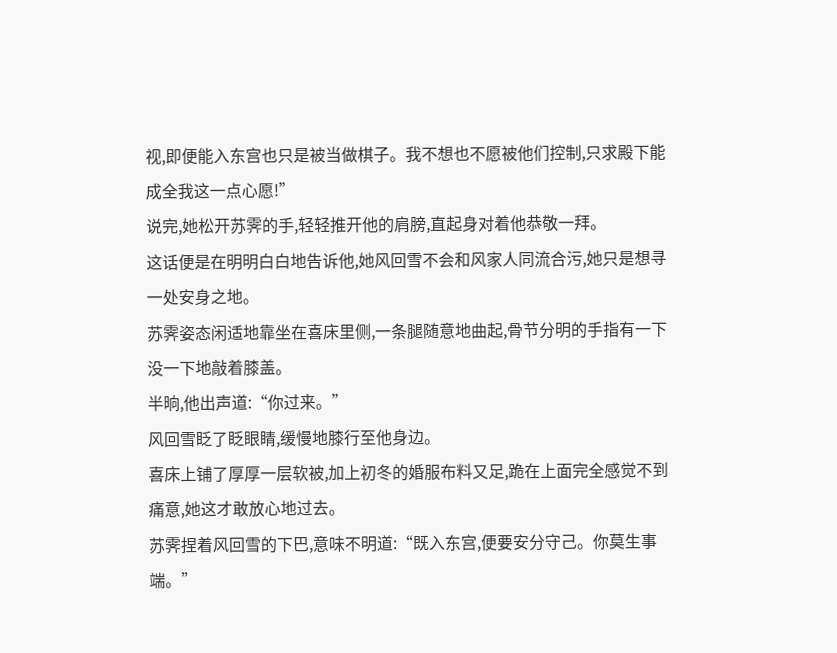视,即便能入东宫也只是被当做棋子。我不想也不愿被他们控制,只求殿下能成全我这一点心愿!”
说完,她松开苏霁的手,轻轻推开他的肩膀,直起身对着他恭敬一拜。
这话便是在明明白白地告诉他,她风回雪不会和风家人同流合污,她只是想寻一处安身之地。
苏霁姿态闲适地靠坐在喜床里侧,一条腿随意地曲起,骨节分明的手指有一下没一下地敲着膝盖。
半晌,他出声道:“你过来。”
风回雪眨了眨眼睛,缓慢地膝行至他身边。
喜床上铺了厚厚一层软被,加上初冬的婚服布料又足,跪在上面完全感觉不到痛意,她这才敢放心地过去。
苏霁捏着风回雪的下巴,意味不明道:“既入东宫,便要安分守己。你莫生事端。”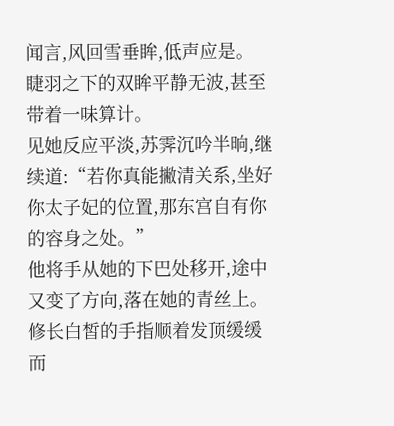闻言,风回雪垂眸,低声应是。
睫羽之下的双眸平静无波,甚至带着一味算计。
见她反应平淡,苏霁沉吟半晌,继续道:“若你真能撇清关系,坐好你太子妃的位置,那东宫自有你的容身之处。”
他将手从她的下巴处移开,途中又变了方向,落在她的青丝上。
修长白皙的手指顺着发顶缓缓而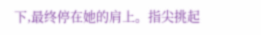下,最终停在她的肩上。指尖挑起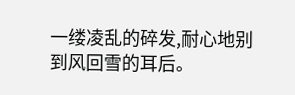一缕凌乱的碎发,耐心地别到风回雪的耳后。